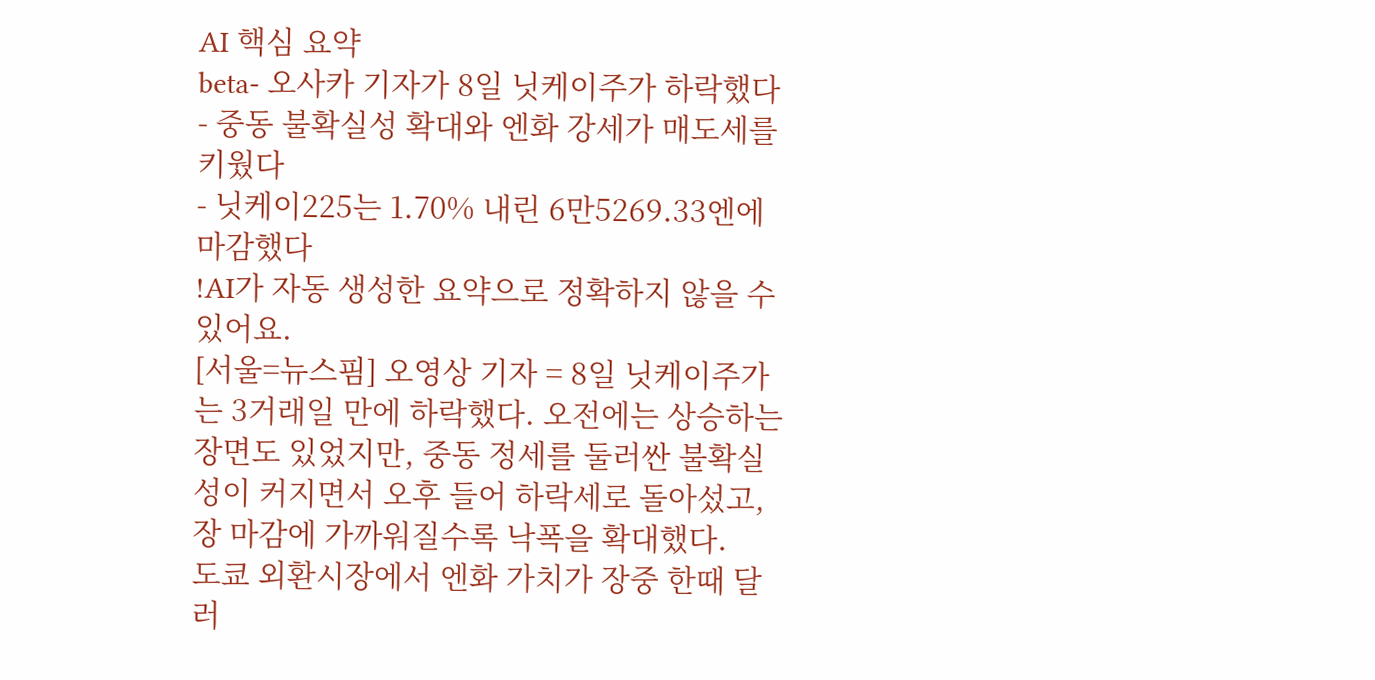AI 핵심 요약
beta- 오사카 기자가 8일 닛케이주가 하락했다
- 중동 불확실성 확대와 엔화 강세가 매도세를 키웠다
- 닛케이225는 1.70% 내린 6만5269.33엔에 마감했다
!AI가 자동 생성한 요약으로 정확하지 않을 수 있어요.
[서울=뉴스핌] 오영상 기자 = 8일 닛케이주가는 3거래일 만에 하락했다. 오전에는 상승하는 장면도 있었지만, 중동 정세를 둘러싼 불확실성이 커지면서 오후 들어 하락세로 돌아섰고, 장 마감에 가까워질수록 낙폭을 확대했다.
도쿄 외환시장에서 엔화 가치가 장중 한때 달러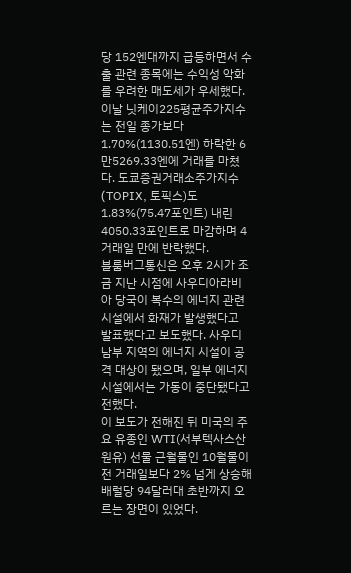당 152엔대까지 급등하면서 수출 관련 종목에는 수익성 악화를 우려한 매도세가 우세했다.
이날 닛케이225평균주가지수는 전일 종가보다 1.70%(1130.51엔) 하락한 6만5269.33엔에 거래를 마쳤다. 도쿄증권거래소주가지수(TOPIX, 토픽스)도 1.83%(75.47포인트) 내린 4050.33포인트로 마감하며 4거래일 만에 반락했다.
블룸버그통신은 오후 2시가 조금 지난 시점에 사우디아라비아 당국이 복수의 에너지 관련 시설에서 화재가 발생했다고 발표했다고 보도했다. 사우디 남부 지역의 에너지 시설이 공격 대상이 됐으며, 일부 에너지 시설에서는 가동이 중단됐다고 전했다.
이 보도가 전해진 뒤 미국의 주요 유종인 WTI(서부텍사스산원유) 선물 근월물인 10월물이 전 거래일보다 2% 넘게 상승해 배럴당 94달러대 초반까지 오르는 장면이 있었다.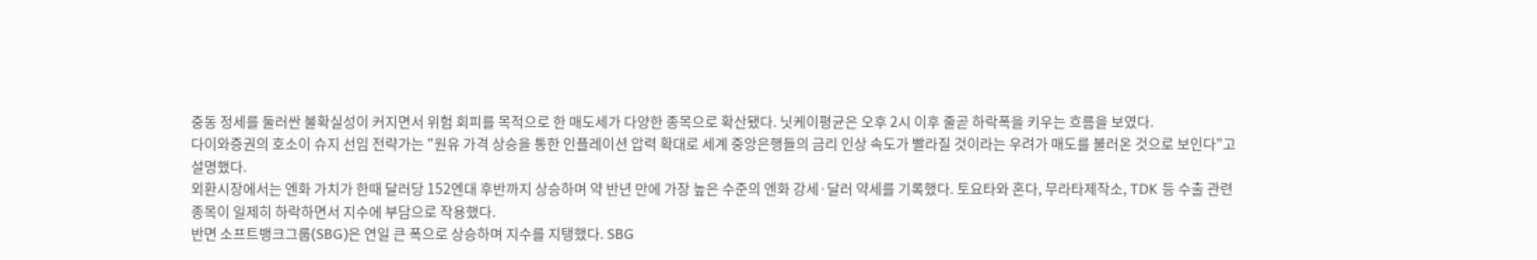중동 정세를 둘러싼 불확실성이 커지면서 위험 회피를 목적으로 한 매도세가 다양한 종목으로 확산됐다. 닛케이평균은 오후 2시 이후 줄곧 하락폭을 키우는 흐름을 보였다.
다이와증권의 호소이 슈지 선임 전략가는 "원유 가격 상승을 통한 인플레이션 압력 확대로 세계 중앙은행들의 금리 인상 속도가 빨라질 것이라는 우려가 매도를 불러온 것으로 보인다"고 설명했다.
외환시장에서는 엔화 가치가 한때 달러당 152엔대 후반까지 상승하며 약 반년 만에 가장 높은 수준의 엔화 강세·달러 약세를 기록했다. 토요타와 혼다, 무라타제작소, TDK 등 수출 관련 종목이 일제히 하락하면서 지수에 부담으로 작용했다.
반면 소프트뱅크그룹(SBG)은 연일 큰 폭으로 상승하며 지수를 지탱했다. SBG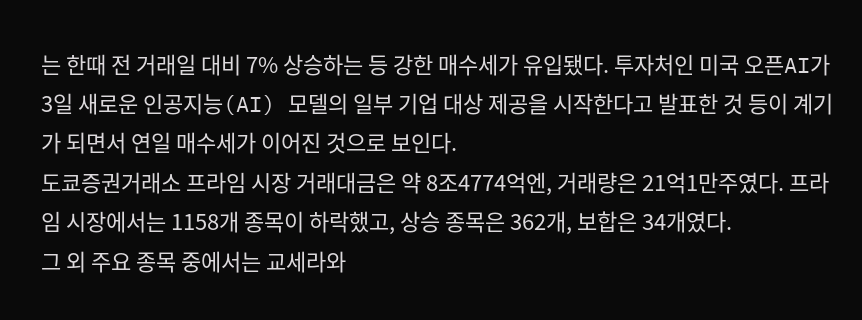는 한때 전 거래일 대비 7% 상승하는 등 강한 매수세가 유입됐다. 투자처인 미국 오픈AI가 3일 새로운 인공지능(AI) 모델의 일부 기업 대상 제공을 시작한다고 발표한 것 등이 계기가 되면서 연일 매수세가 이어진 것으로 보인다.
도쿄증권거래소 프라임 시장 거래대금은 약 8조4774억엔, 거래량은 21억1만주였다. 프라임 시장에서는 1158개 종목이 하락했고, 상승 종목은 362개, 보합은 34개였다.
그 외 주요 종목 중에서는 교세라와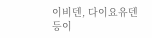이비덴, 다이요유덴 등이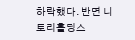하락했다. 반면 니토리홀딩스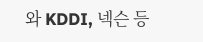와 KDDI, 넥슨 등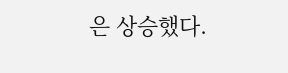은 상승했다.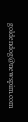goldendog@newspim.com